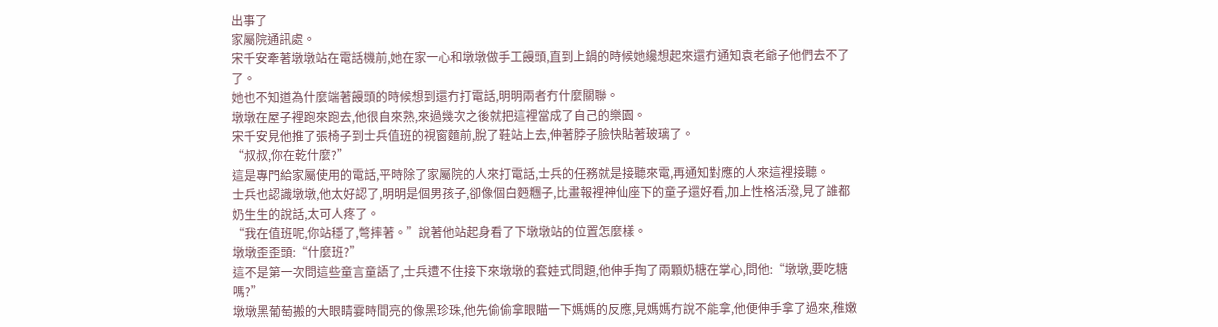出事了
家屬院通訊處。
宋千安牽著墩墩站在電話機前,她在家一心和墩墩做手工饅頭,直到上鍋的時候她纔想起來還冇通知袁老爺子他們去不了了。
她也不知道為什麼端著饅頭的時候想到還冇打電話,明明兩者冇什麼關聯。
墩墩在屋子裡跑來跑去,他很自來熟,來過幾次之後就把這裡當成了自己的樂園。
宋千安見他推了張椅子到士兵值班的視窗麵前,脫了鞋站上去,伸著脖子臉快貼著玻璃了。
“叔叔,你在乾什麼?”
這是專門給家屬使用的電話,平時除了家屬院的人來打電話,士兵的任務就是接聽來電,再通知對應的人來這裡接聽。
士兵也認識墩墩,他太好認了,明明是個男孩子,卻像個白麪糰子,比畫報裡神仙座下的童子還好看,加上性格活潑,見了誰都奶生生的說話,太可人疼了。
“我在值班呢,你站穩了,彆摔著。”說著他站起身看了下墩墩站的位置怎麼樣。
墩墩歪歪頭:“什麼班?”
這不是第一次問這些童言童語了,士兵遭不住接下來墩墩的套娃式問題,他伸手掏了兩顆奶糖在掌心,問他:“墩墩,要吃糖嗎?”
墩墩黑葡萄搬的大眼睛霎時間亮的像黑珍珠,他先偷偷拿眼瞄一下媽媽的反應,見媽媽冇說不能拿,他便伸手拿了過來,稚嫩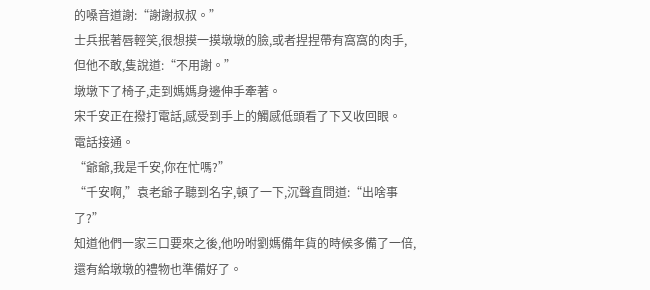的嗓音道謝:“謝謝叔叔。”
士兵抿著唇輕笑,很想摸一摸墩墩的臉,或者捏捏帶有窩窩的肉手,但他不敢,隻說道:“不用謝。”
墩墩下了椅子,走到媽媽身邊伸手牽著。
宋千安正在撥打電話,感受到手上的觸感低頭看了下又收回眼。
電話接通。
“爺爺,我是千安,你在忙嗎?”
“千安啊,”袁老爺子聽到名字,頓了一下,沉聲直問道:“出啥事了?”
知道他們一家三口要來之後,他吩咐劉媽備年貨的時候多備了一倍,還有給墩墩的禮物也準備好了。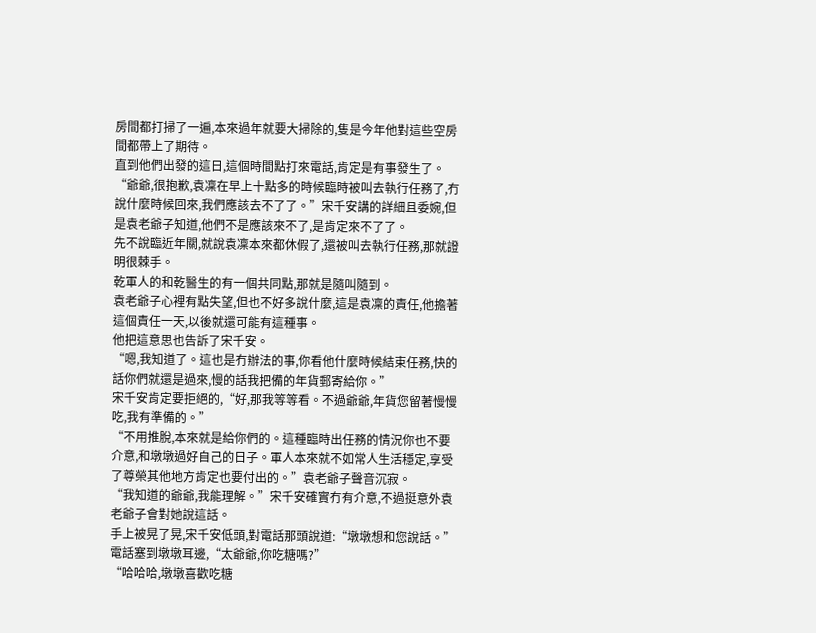房間都打掃了一遍,本來過年就要大掃除的,隻是今年他對這些空房間都帶上了期待。
直到他們出發的這日,這個時間點打來電話,肯定是有事發生了。
“爺爺,很抱歉,袁凜在早上十點多的時候臨時被叫去執行任務了,冇說什麼時候回來,我們應該去不了了。”宋千安講的詳細且委婉,但是袁老爺子知道,他們不是應該來不了,是肯定來不了了。
先不說臨近年關,就說袁凜本來都休假了,還被叫去執行任務,那就證明很棘手。
乾軍人的和乾醫生的有一個共同點,那就是隨叫隨到。
袁老爺子心裡有點失望,但也不好多說什麼,這是袁凜的責任,他擔著這個責任一天,以後就還可能有這種事。
他把這意思也告訴了宋千安。
“嗯,我知道了。這也是冇辦法的事,你看他什麼時候結束任務,快的話你們就還是過來,慢的話我把備的年貨郵寄給你。”
宋千安肯定要拒絕的,“好,那我等等看。不過爺爺,年貨您留著慢慢吃,我有準備的。”
“不用推脫,本來就是給你們的。這種臨時出任務的情況你也不要介意,和墩墩過好自己的日子。軍人本來就不如常人生活穩定,享受了尊榮其他地方肯定也要付出的。”袁老爺子聲音沉寂。
“我知道的爺爺,我能理解。”宋千安確實冇有介意,不過挺意外袁老爺子會對她說這話。
手上被晃了晃,宋千安低頭,對電話那頭說道:“墩墩想和您說話。”
電話塞到墩墩耳邊,“太爺爺,你吃糖嗎?”
“哈哈哈,墩墩喜歡吃糖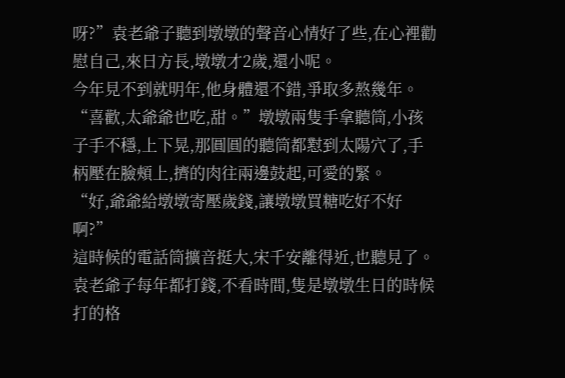呀?”袁老爺子聽到墩墩的聲音心情好了些,在心裡勸慰自己,來日方長,墩墩才2歲,還小呢。
今年見不到就明年,他身體還不錯,爭取多熬幾年。
“喜歡,太爺爺也吃,甜。”墩墩兩隻手拿聽筒,小孩子手不穩,上下晃,那圓圓的聽筒都懟到太陽穴了,手柄壓在臉頰上,擠的肉往兩邊鼓起,可愛的緊。
“好,爺爺給墩墩寄壓歲錢,讓墩墩買糖吃好不好啊?”
這時候的電話筒擴音挺大,宋千安離得近,也聽見了。
袁老爺子每年都打錢,不看時間,隻是墩墩生日的時候打的格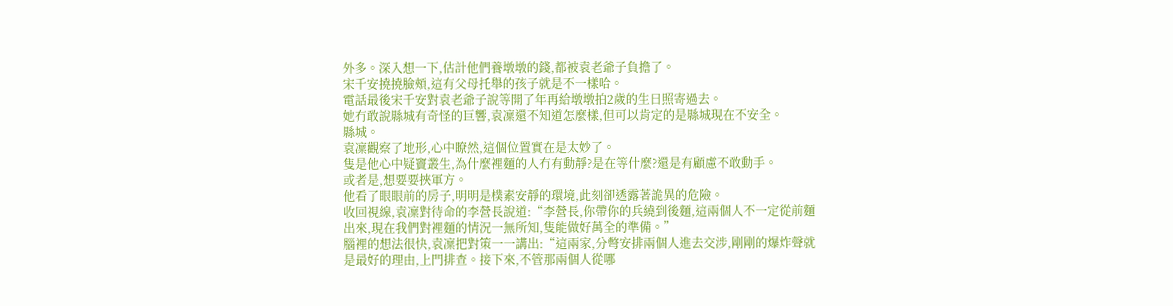外多。深入想一下,估計他們養墩墩的錢,都被袁老爺子負擔了。
宋千安撓撓臉頰,這有父母托舉的孩子就是不一樣哈。
電話最後宋千安對袁老爺子說等開了年再給墩墩拍2歲的生日照寄過去。
她冇敢說縣城有奇怪的巨響,袁凜還不知道怎麼樣,但可以肯定的是縣城現在不安全。
縣城。
袁凜觀察了地形,心中瞭然,這個位置實在是太妙了。
隻是他心中疑竇叢生,為什麼裡麵的人冇有動靜?是在等什麼?還是有顧慮不敢動手。
或者是,想要要挾軍方。
他看了眼眼前的房子,明明是樸素安靜的環境,此刻卻透露著詭異的危險。
收回視線,袁凜對待命的李營長說道:“李營長,你帶你的兵繞到後麵,這兩個人不一定從前麵出來,現在我們對裡麵的情況一無所知,隻能做好萬全的準備。”
腦裡的想法很快,袁凜把對策一一講出:“這兩家,分彆安排兩個人進去交涉,剛剛的爆炸聲就是最好的理由,上門排查。接下來,不管那兩個人從哪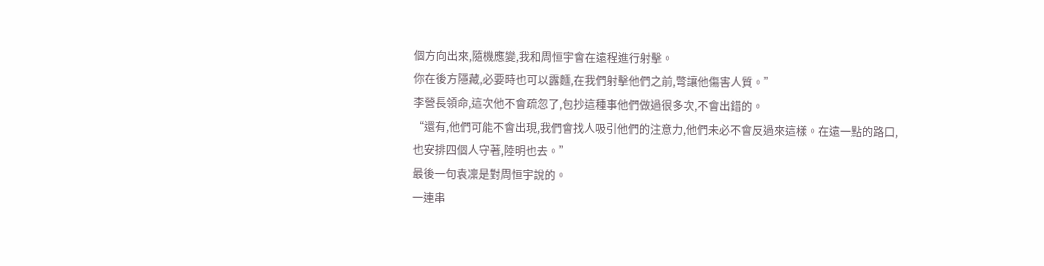個方向出來,隨機應變,我和周恒宇會在遠程進行射擊。
你在後方隱藏,必要時也可以露麵,在我們射擊他們之前,彆讓他傷害人質。”
李營長領命,這次他不會疏忽了,包抄這種事他們做過很多次,不會出錯的。
“還有,他們可能不會出現,我們會找人吸引他們的注意力,他們未必不會反過來這樣。在遠一點的路口,也安排四個人守著,陸明也去。”
最後一句袁凜是對周恒宇說的。
一連串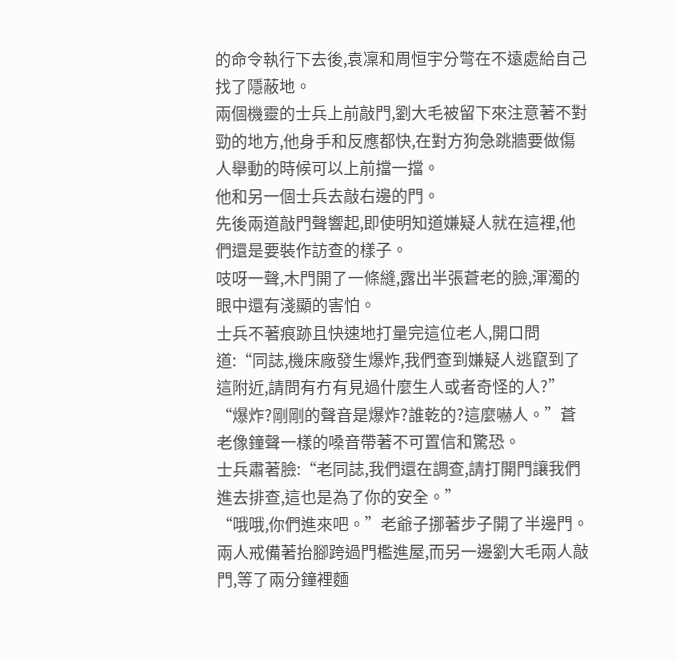的命令執行下去後,袁凜和周恒宇分彆在不遠處給自己找了隱蔽地。
兩個機靈的士兵上前敲門,劉大毛被留下來注意著不對勁的地方,他身手和反應都快,在對方狗急跳牆要做傷人舉動的時候可以上前擋一擋。
他和另一個士兵去敲右邊的門。
先後兩道敲門聲響起,即使明知道嫌疑人就在這裡,他們還是要裝作訪查的樣子。
吱呀一聲,木門開了一條縫,露出半張蒼老的臉,渾濁的眼中還有淺顯的害怕。
士兵不著痕跡且快速地打量完這位老人,開口問道:“同誌,機床廠發生爆炸,我們查到嫌疑人逃竄到了這附近,請問有冇有見過什麼生人或者奇怪的人?”
“爆炸?剛剛的聲音是爆炸?誰乾的?這麼嚇人。”蒼老像鐘聲一樣的嗓音帶著不可置信和驚恐。
士兵肅著臉:“老同誌,我們還在調查,請打開門讓我們進去排查,這也是為了你的安全。”
“哦哦,你們進來吧。”老爺子挪著步子開了半邊門。
兩人戒備著抬腳跨過門檻進屋,而另一邊劉大毛兩人敲門,等了兩分鐘裡麵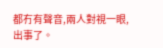都冇有聲音,兩人對視一眼,
出事了。